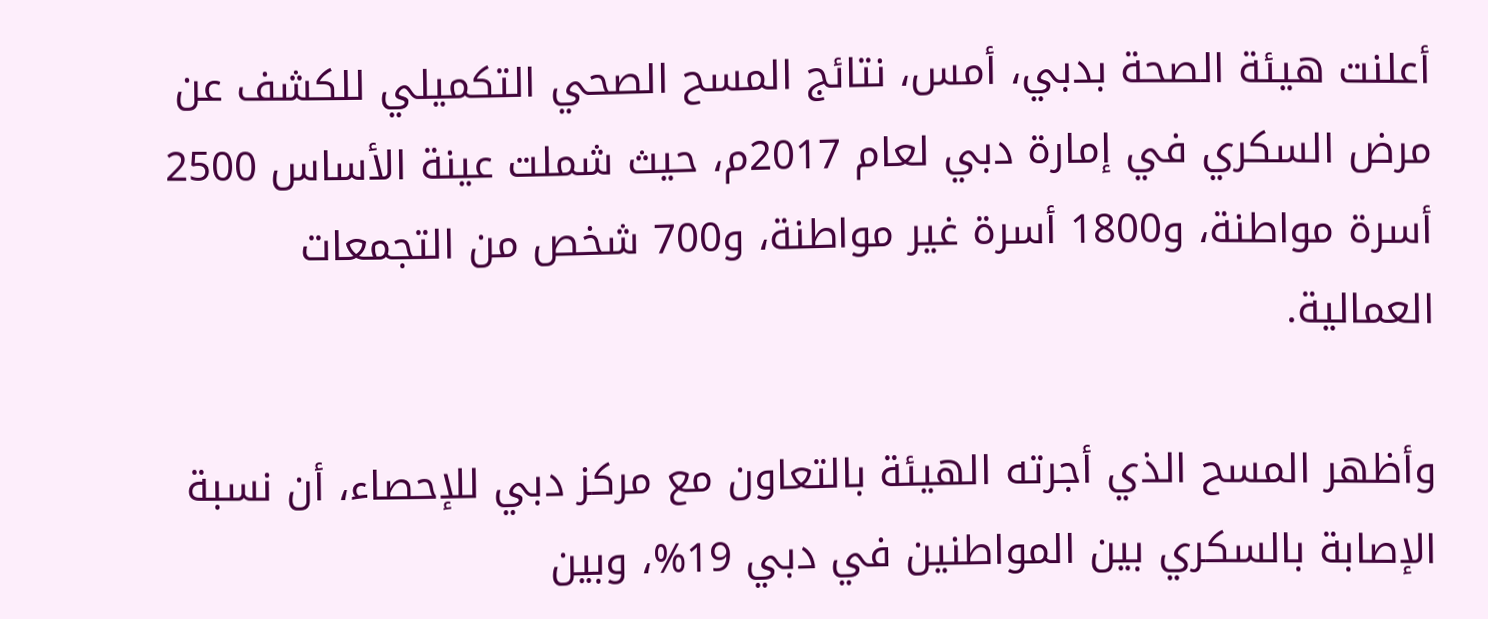أعلنت هيئة الصحة بدبي، أمس، نتائج المسح الصحي التكميلي للكشف عن مرض السكري في إمارة دبي لعام 2017م، حيث شملت عينة الأساس 2500 أسرة مواطنة، و1800 أسرة غير مواطنة، و700 شخص من التجمعات العمالية.

وأظهر المسح الذي أجرته الهيئة بالتعاون مع مركز دبي للإحصاء، أن نسبة الإصابة بالسكري بين المواطنين في دبي 19%، وبين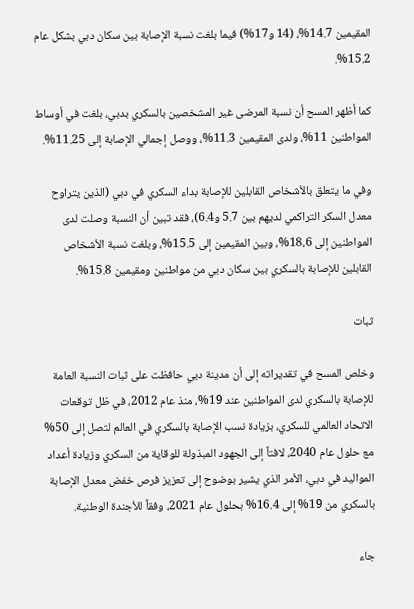المقيمين 14.7%، (14 و17%) فيما بلغت نسبة الإصابة بين سكان دبي بشكل عام 15.2%.

كما أظهر المسح أن نسبة المرضى غير المشخصين بالسكري بدبي، بلغت في أوساط المواطنين 11%، ولدى المقيمين 11.3%، ووصل إجمالي الإصابة إلى 11.25%.

وفي ما يتعلق بالأشخاص القابلين للإصابة بداء السكري في دبي (الذين يتراوح معدل السكر التراكمي لديهم بين 5.7 و6.4)، فقد تبين أن النسبة وصلت لدى المواطنين إلى 18،6%، وبين المقيمين إلى 15.5%، وبلغت نسبة الأشخاص القابلين للإصابة بالسكري بين سكان دبي من مواطنين ومقيمين 15.8%.

ثبات

وخلص المسح في تقديراته إلى أن مدينة دبي حافظت على ثبات النسبة العامة للإصابة بالسكري لدى المواطنين عند 19%، منذ عام 2012، في ظل توقعات الاتحاد العالمي للسكري، بزيادة نسب الإصابة بالسكري في العالم لتصل إلى 50% مع حلول عام 2040، لافتاً إلى الجهود المبذولة للوقاية من السكري وزيادة أعداد المواليد في دبي، الأمر الذي يشير بوضوح إلى تعزيز فرص خفض معدل الإصابة بالسكري من 19% إلى 16.4% بحلول عام 2021، وفقاً للأجندة الوطنية.

جاء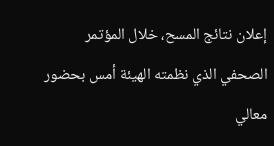إعلان نتائج المسح، خلال المؤتمر الصحفي الذي نظمته الهيئة أمس بحضور معالي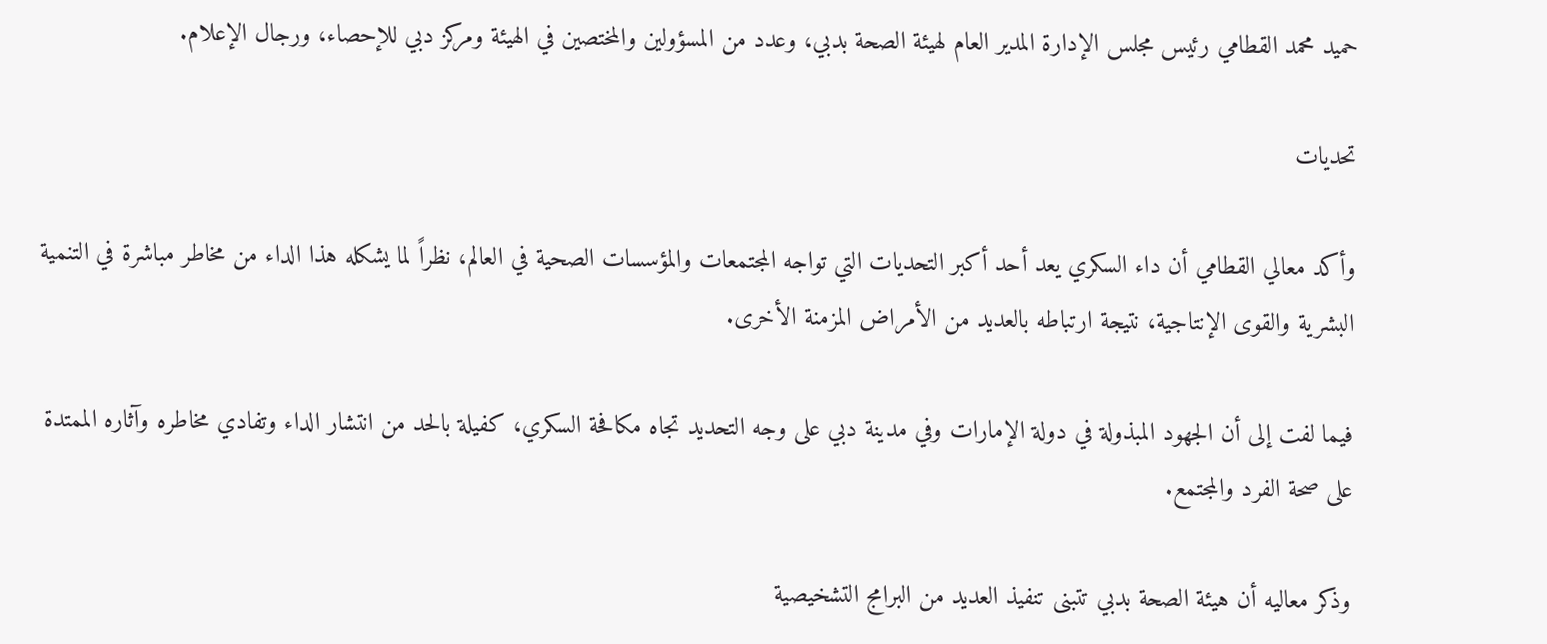حميد محمد القطامي رئيس مجلس الإدارة المدير العام لهيئة الصحة بدبي، وعدد من المسؤولين والمختصين في الهيئة ومركز دبي للإحصاء، ورجال الإعلام.

تحديات

وأكد معالي القطامي أن داء السكري يعد أحد أكبر التحديات التي تواجه المجتمعات والمؤسسات الصحية في العالم، نظراً لما يشكله هذا الداء من مخاطر مباشرة في التنمية البشرية والقوى الإنتاجية، نتيجة ارتباطه بالعديد من الأمراض المزمنة الأخرى.

فيما لفت إلى أن الجهود المبذولة في دولة الإمارات وفي مدينة دبي على وجه التحديد تجاه مكافحة السكري، كفيلة بالحد من انتشار الداء وتفادي مخاطره وآثاره الممتدة على صحة الفرد والمجتمع.

وذكر معاليه أن هيئة الصحة بدبي تتبنى تنفيذ العديد من البرامج التشخيصية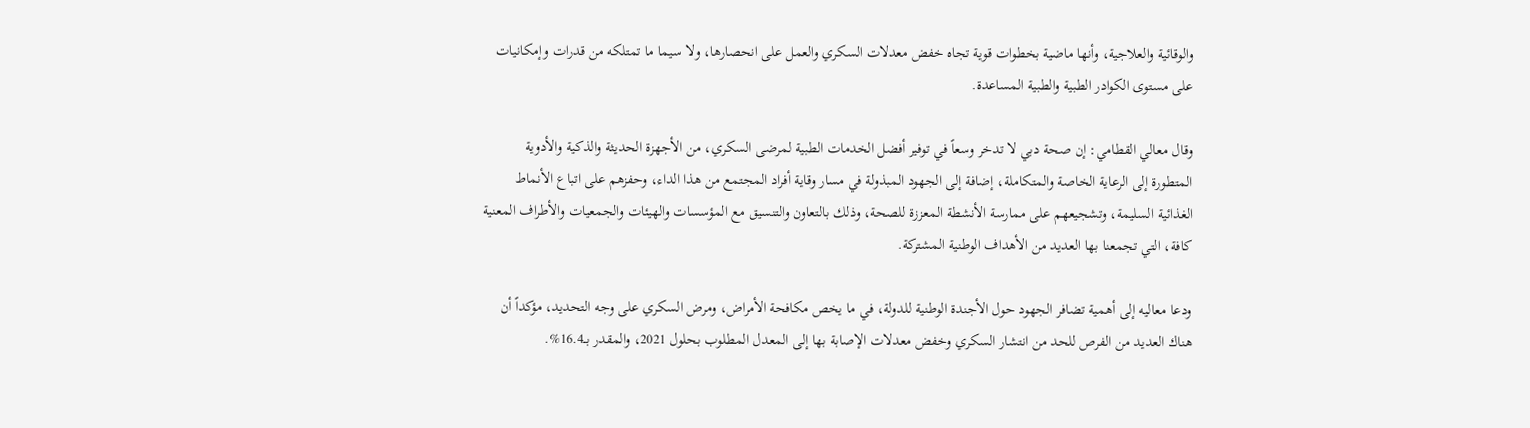والوقائية والعلاجية، وأنها ماضية بخطوات قوية تجاه خفض معدلات السكري والعمل على انحصارها، ولا سيما ما تمتلكه من قدرات وإمكانيات على مستوى الكوادر الطبية والطبية المساعدة.

وقال معالي القطامي: إن صحة دبي لا تدخر وسعاً في توفير أفضل الخدمات الطبية لمرضى السكري، من الأجهزة الحديثة والذكية والأدوية المتطورة إلى الرعاية الخاصة والمتكاملة، إضافة إلى الجهود المبذولة في مسار وقاية أفراد المجتمع من هذا الداء، وحفزهم على اتباع الأنماط الغذائية السليمة، وتشجيعهم على ممارسة الأنشطة المعززة للصحة، وذلك بالتعاون والتنسيق مع المؤسسات والهيئات والجمعيات والأطراف المعنية كافة، التي تجمعنا بها العديد من الأهداف الوطنية المشتركة.

ودعا معاليه إلى أهمية تضافر الجهود حول الأجندة الوطنية للدولة، في ما يخص مكافحة الأمراض، ومرض السكري على وجه التحديد، مؤكداً أن هناك العديد من الفرص للحد من انتشار السكري وخفض معدلات الإصابة بها إلى المعدل المطلوب بحلول 2021، والمقدر بــ16.4%.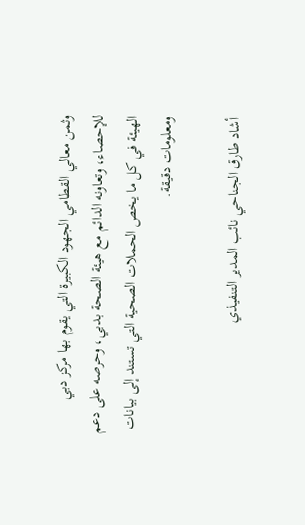وثمن معالي القطامي الجهود الكبيرة التي يقوم بها مركز دبي للإحصاء، وتعاونه الدائم مع هيئة الصحة بدبي، وحرصه على دعم الهيئة في كل ما يخص الحملات الصحية التي تستند إلى بيانات ومعلومات دقيقة.

أشاد طارق الجناحي نائب المدير التنفيذي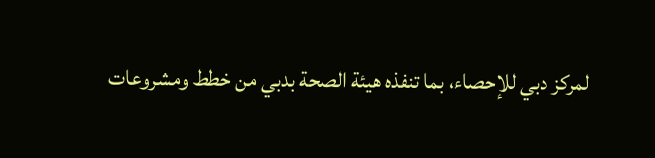لمركز دبي للإحصاء، بما تنفذه هيئة الصحة بدبي من خطط ومشروعات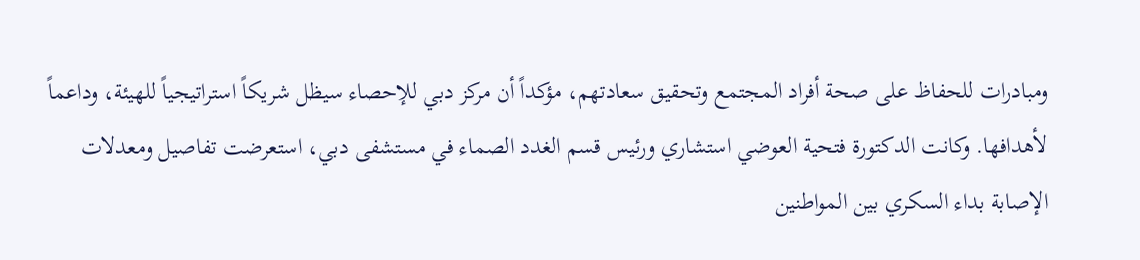ومبادرات للحفاظ على صحة أفراد المجتمع وتحقيق سعادتهم، مؤكداً أن مركز دبي للإحصاء سيظل شريكاً استراتيجياً للهيئة، وداعماً لأهدافها. وكانت الدكتورة فتحية العوضي استشاري ورئيس قسم الغدد الصماء في مستشفى دبي، استعرضت تفاصيل ومعدلات الإصابة بداء السكري بين المواطنين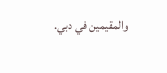والمقيمين في دبي.